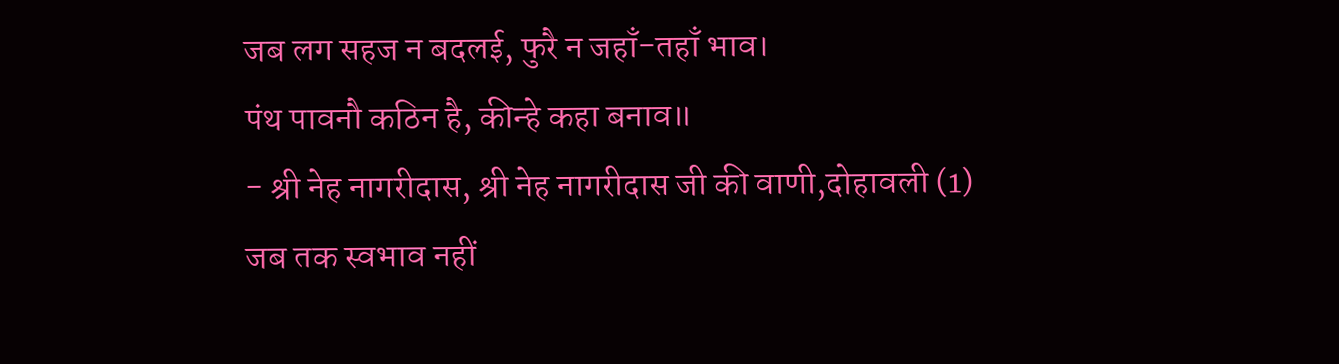जब लग सहज न बदलई, फुरै न जहाँ-तहाँ भाव।
पंथ पावनौ कठिन है, कीन्हे कहा बनाव॥
- श्री नेह नागरीदास, श्री नेह नागरीदास जी की वाणी,दोहावली (1)
जब तक स्वभाव नहीं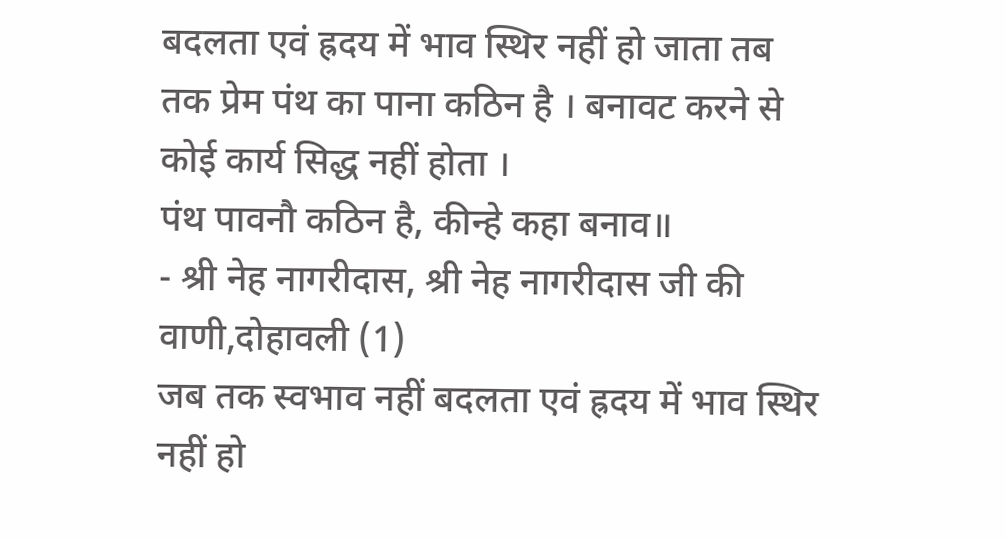बदलता एवं ह्रदय में भाव स्थिर नहीं हो जाता तब तक प्रेम पंथ का पाना कठिन है । बनावट करने से कोई कार्य सिद्ध नहीं होता ।
पंथ पावनौ कठिन है, कीन्हे कहा बनाव॥
- श्री नेह नागरीदास, श्री नेह नागरीदास जी की वाणी,दोहावली (1)
जब तक स्वभाव नहीं बदलता एवं ह्रदय में भाव स्थिर नहीं हो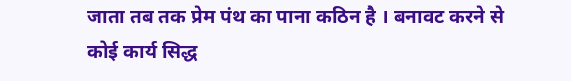जाता तब तक प्रेम पंथ का पाना कठिन है । बनावट करने से कोई कार्य सिद्ध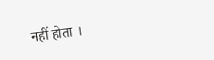नहीं होता ।